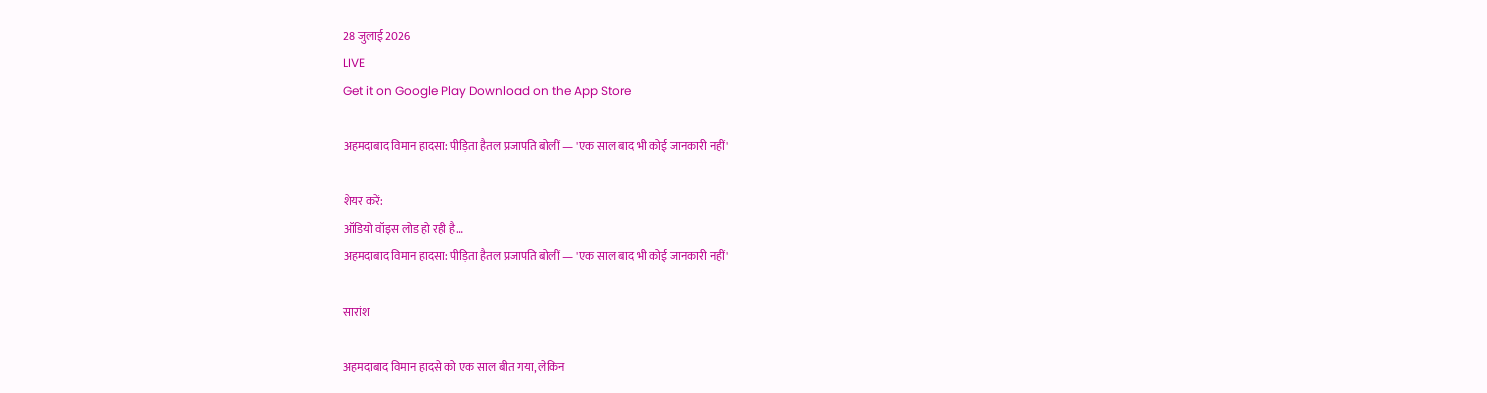28 जुलाई 2026
LIVE
Get it on Google Play Download on the App Store

अहमदाबाद विमान हादसा: पीड़िता हैतल प्रजापति बोलीं — 'एक साल बाद भी कोई जानकारी नहीं'

शेयर करें:
ऑडियो वॉइस लोड हो रही है…
अहमदाबाद विमान हादसा: पीड़िता हैतल प्रजापति बोलीं — 'एक साल बाद भी कोई जानकारी नहीं'

सारांश

अहमदाबाद विमान हादसे को एक साल बीत गया, लेकिन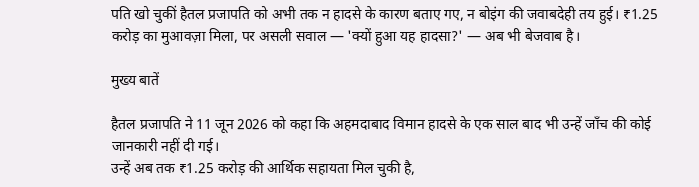पति खो चुकीं हैतल प्रजापति को अभी तक न हादसे के कारण बताए गए, न बोइंग की जवाबदेही तय हुई। ₹1.25 करोड़ का मुआवज़ा मिला, पर असली सवाल — 'क्यों हुआ यह हादसा?' — अब भी बेजवाब है।

मुख्य बातें

हैतल प्रजापति ने 11 जून 2026 को कहा कि अहमदाबाद विमान हादसे के एक साल बाद भी उन्हें जाँच की कोई जानकारी नहीं दी गई।
उन्हें अब तक ₹1.25 करोड़ की आर्थिक सहायता मिल चुकी है,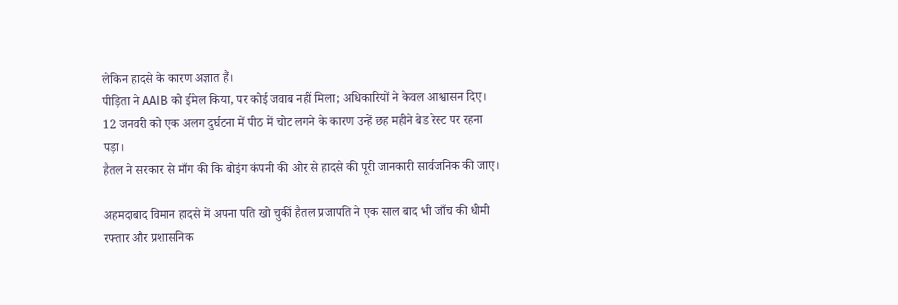लेकिन हादसे के कारण अज्ञात हैं।
पीड़िता ने AAIB को ईमेल किया, पर कोई जवाब नहीं मिला; अधिकारियों ने केवल आश्वासन दिए।
12 जनवरी को एक अलग दुर्घटना में पीठ में चोट लगने के कारण उन्हें छह महीने बेड रेस्ट पर रहना पड़ा।
हैतल ने सरकार से माँग की कि बोइंग कंपनी की ओर से हादसे की पूरी जानकारी सार्वजनिक की जाए।

अहमदाबाद विमान हादसे में अपना पति खो चुकीं हैतल प्रजापति ने एक साल बाद भी जाँच की धीमी रफ्तार और प्रशासनिक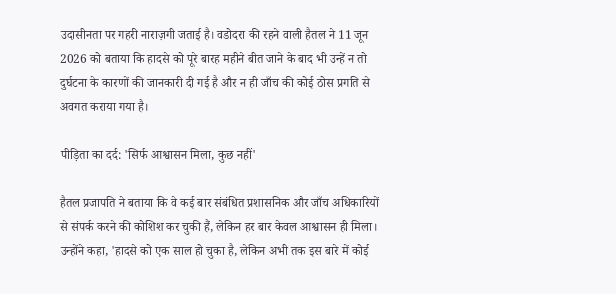उदासीनता पर गहरी नाराज़गी जताई है। वडोदरा की रहने वाली हैतल ने 11 जून 2026 को बताया कि हादसे को पूरे बारह महीने बीत जाने के बाद भी उन्हें न तो दुर्घटना के कारणों की जानकारी दी गई है और न ही जाँच की कोई ठोस प्रगति से अवगत कराया गया है।

पीड़िता का दर्द: 'सिर्फ आश्वासन मिला, कुछ नहीं'

हैतल प्रजापति ने बताया कि वे कई बार संबंधित प्रशासनिक और जाँच अधिकारियों से संपर्क करने की कोशिश कर चुकी हैं, लेकिन हर बार केवल आश्वासन ही मिला। उन्होंने कहा, 'हादसे को एक साल हो चुका है, लेकिन अभी तक इस बारे में कोई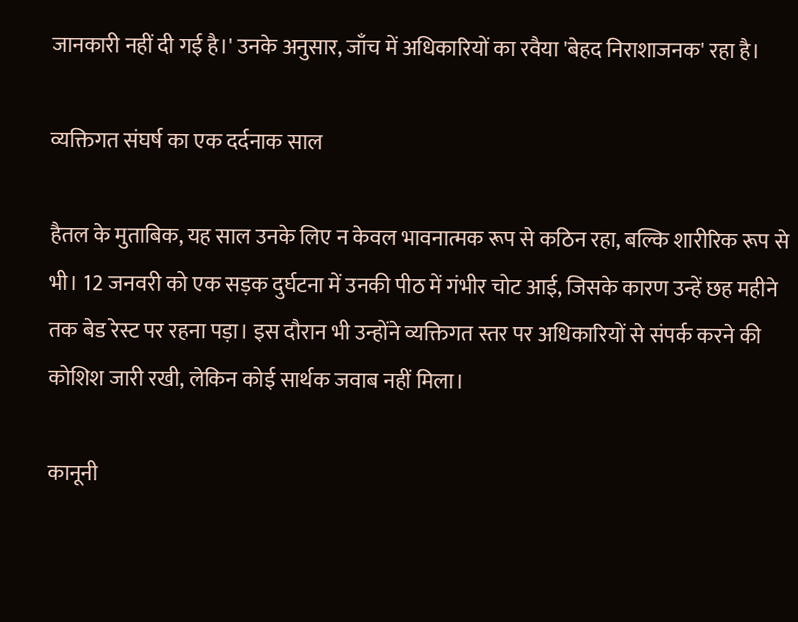जानकारी नहीं दी गई है।' उनके अनुसार, जाँच में अधिकारियों का रवैया 'बेहद निराशाजनक' रहा है।

व्यक्तिगत संघर्ष का एक दर्दनाक साल

हैतल के मुताबिक, यह साल उनके लिए न केवल भावनात्मक रूप से कठिन रहा, बल्कि शारीरिक रूप से भी। 12 जनवरी को एक सड़क दुर्घटना में उनकी पीठ में गंभीर चोट आई, जिसके कारण उन्हें छह महीने तक बेड रेस्ट पर रहना पड़ा। इस दौरान भी उन्होंने व्यक्तिगत स्तर पर अधिकारियों से संपर्क करने की कोशिश जारी रखी, लेकिन कोई सार्थक जवाब नहीं मिला।

कानूनी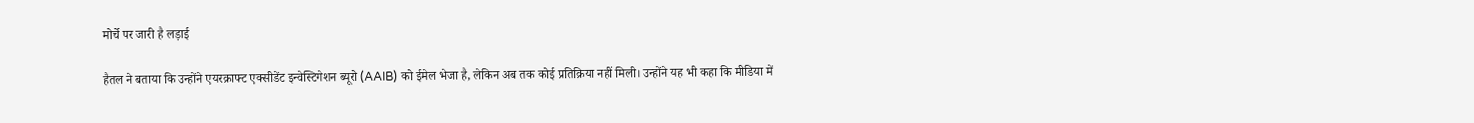मोर्चे पर जारी है लड़ाई

हैतल ने बताया कि उन्होंने एयरक्राफ्ट एक्सीडेंट इन्वेस्टिगेशन ब्यूरो (AAIB) को ईमेल भेजा है, लेकिन अब तक कोई प्रतिक्रिया नहीं मिली। उन्होंने यह भी कहा कि मीडिया में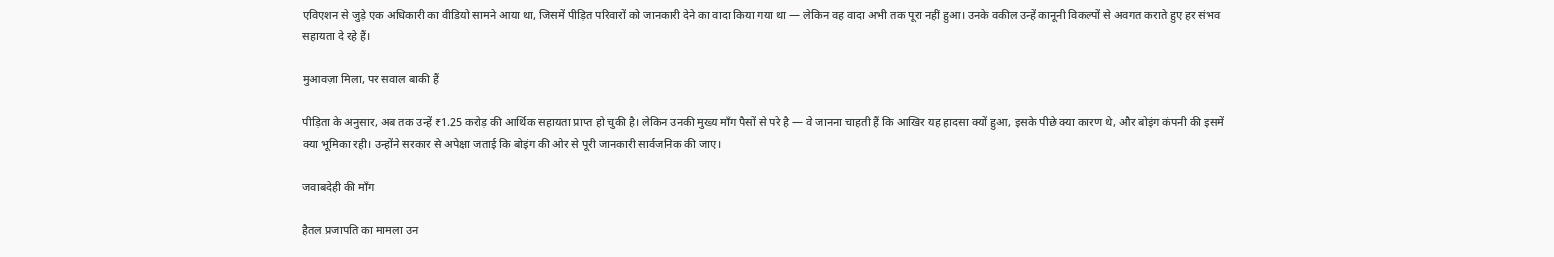एविएशन से जुड़े एक अधिकारी का वीडियो सामने आया था, जिसमें पीड़ित परिवारों को जानकारी देने का वादा किया गया था — लेकिन वह वादा अभी तक पूरा नहीं हुआ। उनके वकील उन्हें कानूनी विकल्पों से अवगत कराते हुए हर संभव सहायता दे रहे हैं।

मुआवज़ा मिला, पर सवाल बाकी हैं

पीड़िता के अनुसार, अब तक उन्हें ₹1.25 करोड़ की आर्थिक सहायता प्राप्त हो चुकी है। लेकिन उनकी मुख्य माँग पैसों से परे है — वे जानना चाहती हैं कि आखिर यह हादसा क्यों हुआ, इसके पीछे क्या कारण थे, और बोइंग कंपनी की इसमें क्या भूमिका रही। उन्होंने सरकार से अपेक्षा जताई कि बोइंग की ओर से पूरी जानकारी सार्वजनिक की जाए।

जवाबदेही की माँग

हैतल प्रजापति का मामला उन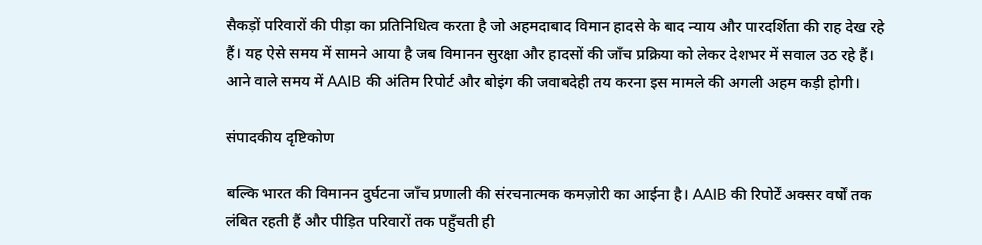सैकड़ों परिवारों की पीड़ा का प्रतिनिधित्व करता है जो अहमदाबाद विमान हादसे के बाद न्याय और पारदर्शिता की राह देख रहे हैं। यह ऐसे समय में सामने आया है जब विमानन सुरक्षा और हादसों की जाँच प्रक्रिया को लेकर देशभर में सवाल उठ रहे हैं। आने वाले समय में AAIB की अंतिम रिपोर्ट और बोइंग की जवाबदेही तय करना इस मामले की अगली अहम कड़ी होगी।

संपादकीय दृष्टिकोण

बल्कि भारत की विमानन दुर्घटना जाँच प्रणाली की संरचनात्मक कमज़ोरी का आईना है। AAIB की रिपोर्टें अक्सर वर्षों तक लंबित रहती हैं और पीड़ित परिवारों तक पहुँचती ही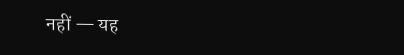नहीं — यह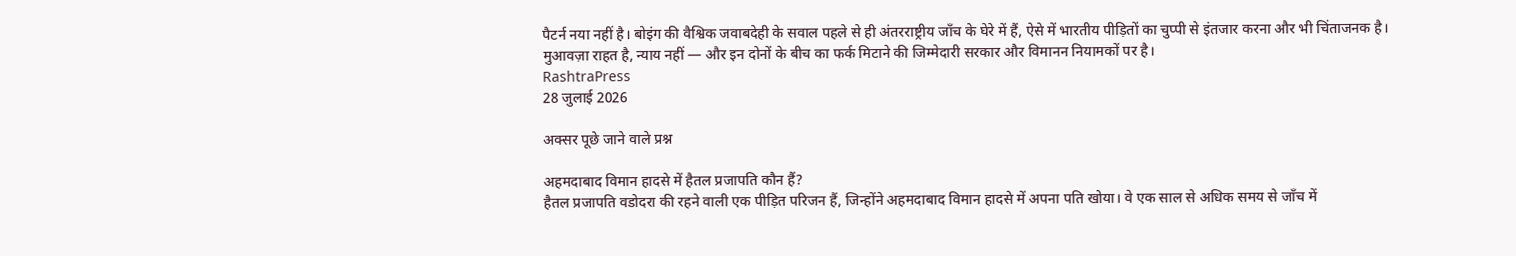पैटर्न नया नहीं है। बोइंग की वैश्विक जवाबदेही के सवाल पहले से ही अंतरराष्ट्रीय जाँच के घेरे में हैं, ऐसे में भारतीय पीड़ितों का चुप्पी से इंतजार करना और भी चिंताजनक है। मुआवज़ा राहत है, न्याय नहीं — और इन दोनों के बीच का फर्क मिटाने की जिम्मेदारी सरकार और विमानन नियामकों पर है।
RashtraPress
28 जुलाई 2026

अक्सर पूछे जाने वाले प्रश्न

अहमदाबाद विमान हादसे में हैतल प्रजापति कौन हैं?
हैतल प्रजापति वडोदरा की रहने वाली एक पीड़ित परिजन हैं, जिन्होंने अहमदाबाद विमान हादसे में अपना पति खोया। वे एक साल से अधिक समय से जाँच में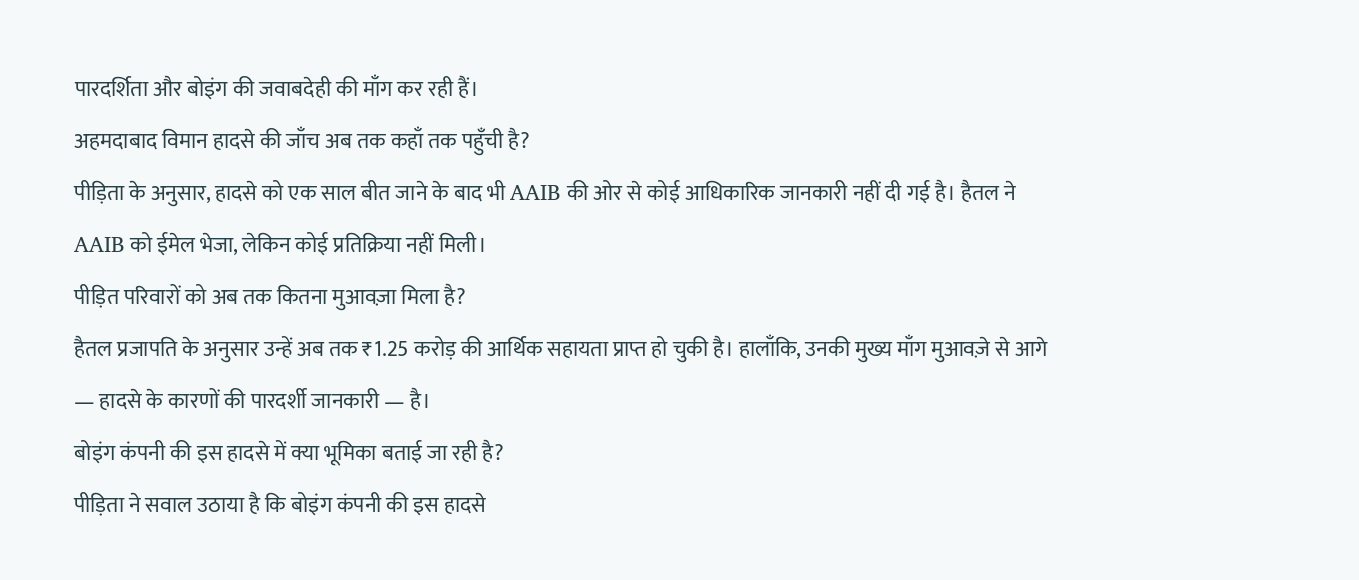पारदर्शिता और बोइंग की जवाबदेही की माँग कर रही हैं।
अहमदाबाद विमान हादसे की जाँच अब तक कहाँ तक पहुँची है?
पीड़िता के अनुसार, हादसे को एक साल बीत जाने के बाद भी AAIB की ओर से कोई आधिकारिक जानकारी नहीं दी गई है। हैतल ने AAIB को ईमेल भेजा, लेकिन कोई प्रतिक्रिया नहीं मिली।
पीड़ित परिवारों को अब तक कितना मुआवज़ा मिला है?
हैतल प्रजापति के अनुसार उन्हें अब तक ₹1.25 करोड़ की आर्थिक सहायता प्राप्त हो चुकी है। हालाँकि, उनकी मुख्य माँग मुआवज़े से आगे — हादसे के कारणों की पारदर्शी जानकारी — है।
बोइंग कंपनी की इस हादसे में क्या भूमिका बताई जा रही है?
पीड़िता ने सवाल उठाया है कि बोइंग कंपनी की इस हादसे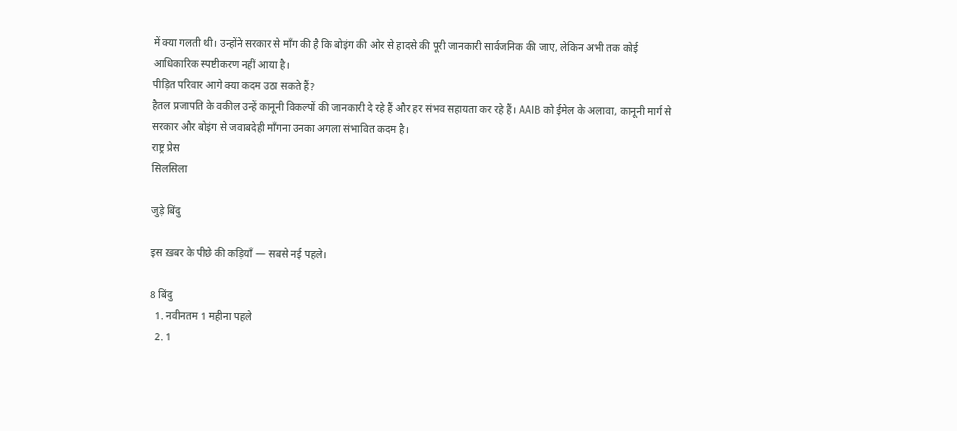में क्या गलती थी। उन्होंने सरकार से माँग की है कि बोइंग की ओर से हादसे की पूरी जानकारी सार्वजनिक की जाए, लेकिन अभी तक कोई आधिकारिक स्पष्टीकरण नहीं आया है।
पीड़ित परिवार आगे क्या कदम उठा सकते हैं?
हैतल प्रजापति के वकील उन्हें कानूनी विकल्पों की जानकारी दे रहे हैं और हर संभव सहायता कर रहे हैं। AAIB को ईमेल के अलावा, कानूनी मार्ग से सरकार और बोइंग से जवाबदेही माँगना उनका अगला संभावित कदम है।
राष्ट्र प्रेस
सिलसिला

जुड़े बिंदु

इस ख़बर के पीछे की कड़ियाँ — सबसे नई पहले।

8 बिंदु
  1. नवीनतम 1 महीना पहले
  2. 1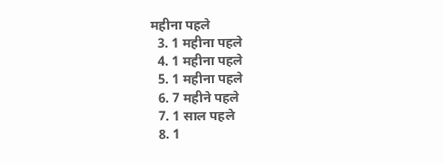महीना पहले
  3. 1 महीना पहले
  4. 1 महीना पहले
  5. 1 महीना पहले
  6. 7 महीने पहले
  7. 1 साल पहले
  8. 1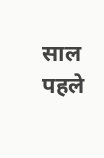साल पहले